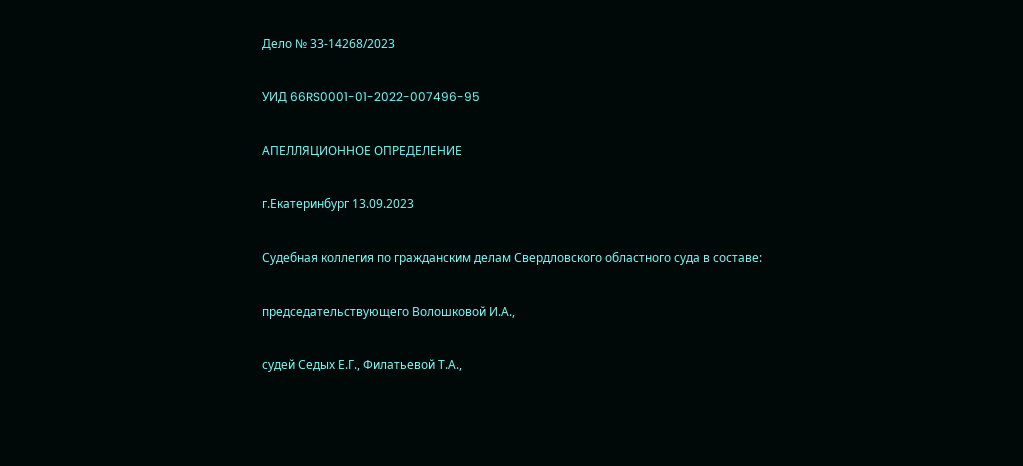Дело № 33-14268/2023

УИД 66RS0001-01-2022-007496-95

АПЕЛЛЯЦИОННОЕ ОПРЕДЕЛЕНИЕ

г.Екатеринбург 13.09.2023

Судебная коллегия по гражданским делам Свердловского областного суда в составе:

председательствующего Волошковой И.А.,

судей Седых Е.Г., Филатьевой Т.А.,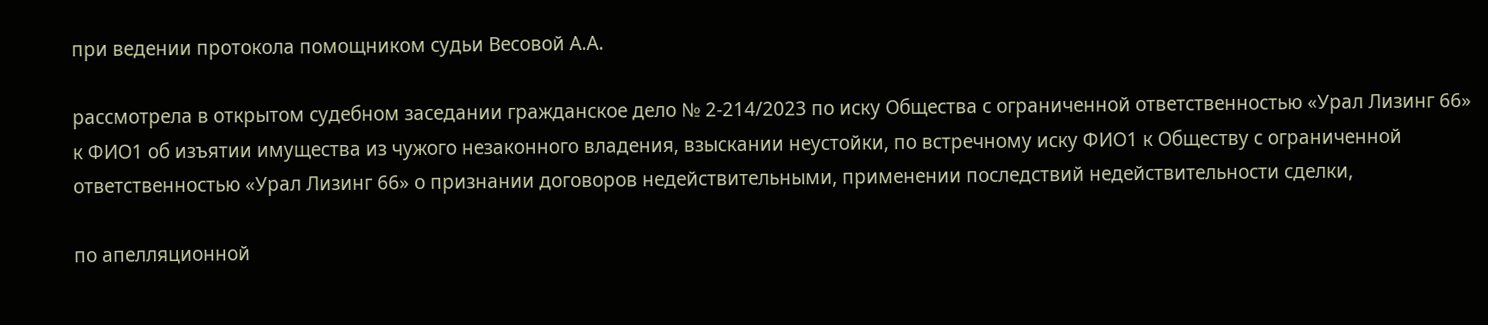при ведении протокола помощником судьи Весовой А.А.

рассмотрела в открытом судебном заседании гражданское дело № 2-214/2023 по иску Общества с ограниченной ответственностью «Урал Лизинг 66» к ФИО1 об изъятии имущества из чужого незаконного владения, взыскании неустойки, по встречному иску ФИО1 к Обществу с ограниченной ответственностью «Урал Лизинг 66» о признании договоров недействительными, применении последствий недействительности сделки,

по апелляционной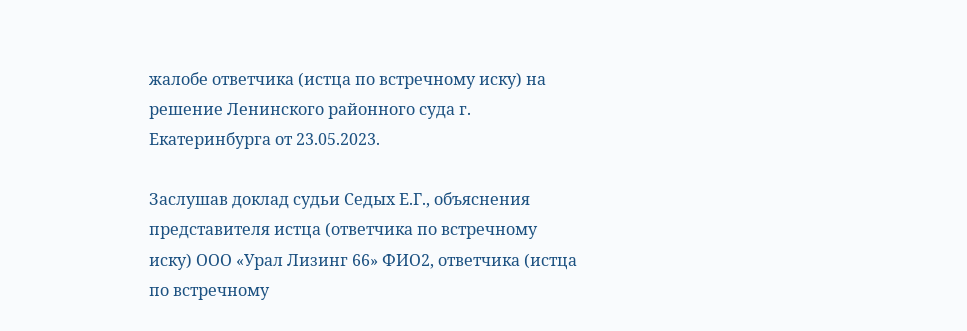жалобе ответчика (истца по встречному иску) на решение Ленинского районного суда г. Екатеринбурга от 23.05.2023.

Заслушав доклад судьи Седых Е.Г., объяснения представителя истца (ответчика по встречному иску) ООО «Урал Лизинг 66» ФИО2, ответчика (истца по встречному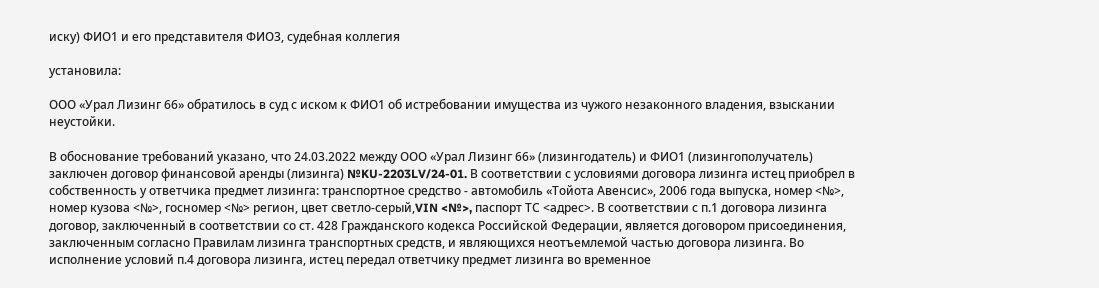иску) ФИО1 и его представителя ФИО3, судебная коллегия

установила:

ООО «Урал Лизинг 66» обратилось в суд с иском к ФИО1 об истребовании имущества из чужого незаконного владения, взыскании неустойки.

В обоснование требований указано, что 24.03.2022 между ООО «Урал Лизинг 66» (лизингодатель) и ФИО1 (лизингополучатель) заключен договор финансовой аренды (лизинга) №KU-2203LV/24-01. В соответствии с условиями договора лизинга истец приобрел в собственность у ответчика предмет лизинга: транспортное средство - автомобиль «Тойота Авенсис», 2006 года выпуска, номер <№>, номер кузова <№>, госномер <№> регион, цвет светло-серый,VIN <№>, паспорт ТС <адрес>. В соответствии с п.1 договора лизинга договор, заключенный в соответствии со ст. 428 Гражданского кодекса Российской Федерации, является договором присоединения, заключенным согласно Правилам лизинга транспортных средств, и являющихся неотъемлемой частью договора лизинга. Во исполнение условий п.4 договора лизинга, истец передал ответчику предмет лизинга во временное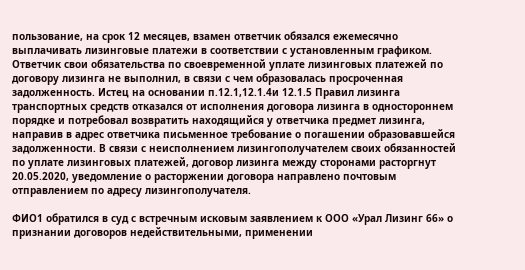пользование, на срок 12 месяцев, взамен ответчик обязался ежемесячно выплачивать лизинговые платежи в соответствии с установленным графиком. Ответчик свои обязательства по своевременной уплате лизинговых платежей по договору лизинга не выполнил, в связи с чем образовалась просроченная задолженность. Истец на основании п.12.1,12.1.4и 12.1.5 Правил лизинга транспортных средств отказался от исполнения договора лизинга в одностороннем порядке и потребовал возвратить находящийся у ответчика предмет лизинга, направив в адрес ответчика письменное требование о погашении образовавшейся задолженности. В связи с неисполнением лизингополучателем своих обязанностей по уплате лизинговых платежей, договор лизинга между сторонами расторгнут 20.05.2020, уведомление о расторжении договора направлено почтовым отправлением по адресу лизингополучателя.

ФИО1 обратился в суд с встречным исковым заявлением к ООО «Урал Лизинг 66» о признании договоров недействительными, применении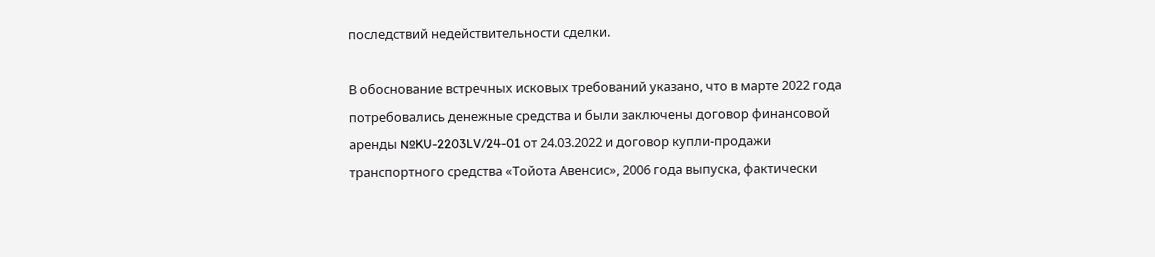последствий недействительности сделки.

В обоснование встречных исковых требований указано, что в марте 2022 года потребовались денежные средства и были заключены договор финансовой аренды №KU-2203LV/24-01 от 24.03.2022 и договор купли-продажи транспортного средства «Тойота Авенсис», 2006 года выпуска, фактически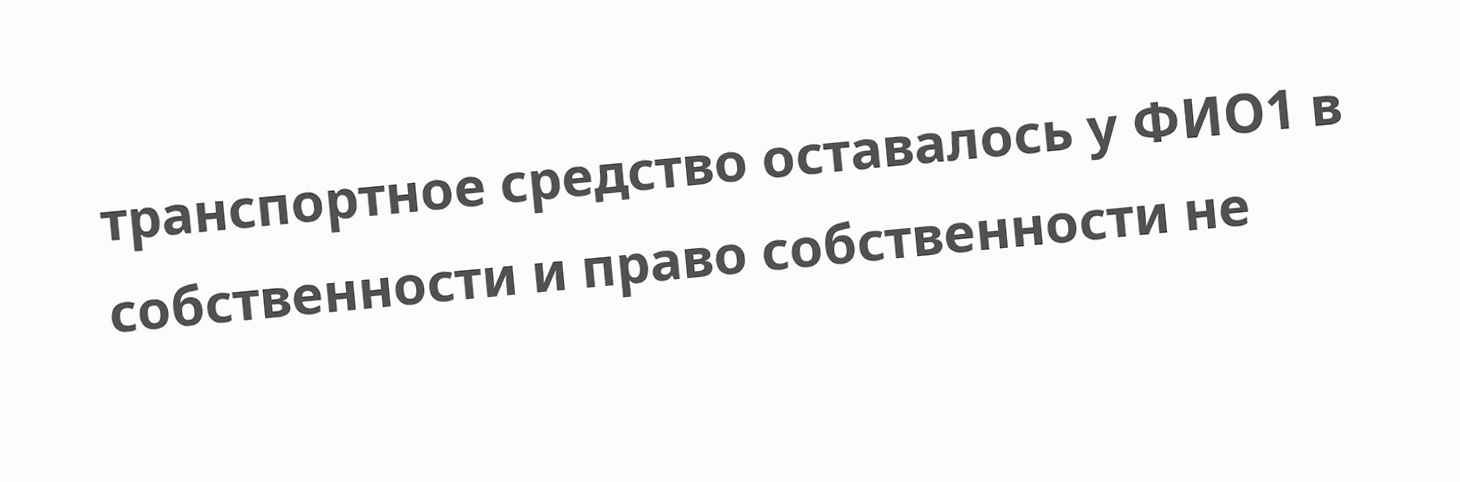транспортное средство оставалось у ФИО1 в собственности и право собственности не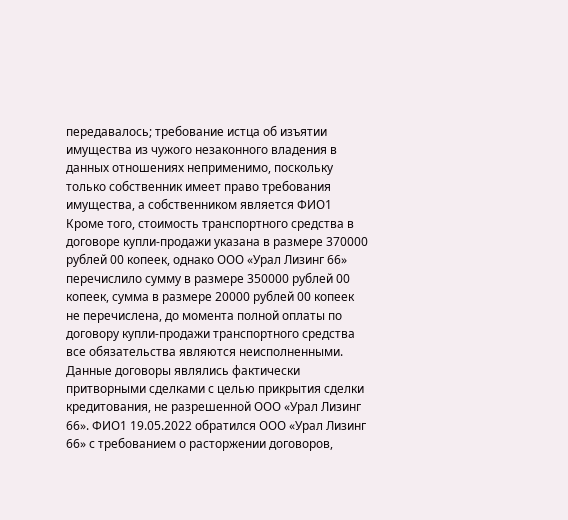передавалось; требование истца об изъятии имущества из чужого незаконного владения в данных отношениях неприменимо, поскольку только собственник имеет право требования имущества, а собственником является ФИО1 Кроме того, стоимость транспортного средства в договоре купли-продажи указана в размере 370000 рублей 00 копеек, однако ООО «Урал Лизинг 66» перечислило сумму в размере 350000 рублей 00 копеек, сумма в размере 20000 рублей 00 копеек не перечислена, до момента полной оплаты по договору купли-продажи транспортного средства все обязательства являются неисполненными. Данные договоры являлись фактически притворными сделками с целью прикрытия сделки кредитования, не разрешенной ООО «Урал Лизинг 66». ФИО1 19.05.2022 обратился ООО «Урал Лизинг 66» с требованием о расторжении договоров,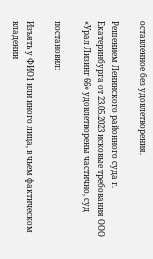оставленное без удовлетворения.

Решением Ленинского районного суда г. Екатеринбурга от 23.05.2023 исковые требования ООО «Урал Лизинг 66» удовлетворены частично, суд

постановил:

Изъять у ФИО1 или иного лица, в чьем фактическом владении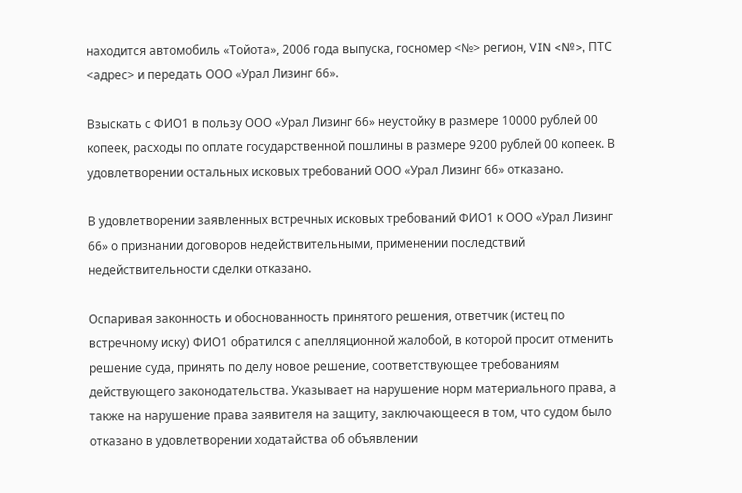находится автомобиль «Тойота», 2006 года выпуска, госномер <№> регион, VIN <№>, ПТС <адрес> и передать ООО «Урал Лизинг 66».

Взыскать с ФИО1 в пользу ООО «Урал Лизинг 66» неустойку в размере 10000 рублей 00 копеек, расходы по оплате государственной пошлины в размере 9200 рублей 00 копеек. В удовлетворении остальных исковых требований ООО «Урал Лизинг 66» отказано.

В удовлетворении заявленных встречных исковых требований ФИО1 к ООО «Урал Лизинг 66» о признании договоров недействительными, применении последствий недействительности сделки отказано.

Оспаривая законность и обоснованность принятого решения, ответчик (истец по встречному иску) ФИО1 обратился с апелляционной жалобой, в которой просит отменить решение суда, принять по делу новое решение, соответствующее требованиям действующего законодательства. Указывает на нарушение норм материального права, а также на нарушение права заявителя на защиту, заключающееся в том, что судом было отказано в удовлетворении ходатайства об объявлении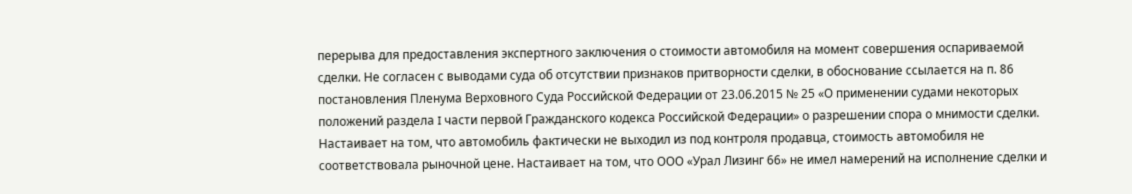перерыва для предоставления экспертного заключения о стоимости автомобиля на момент совершения оспариваемой сделки. Не согласен с выводами суда об отсутствии признаков притворности сделки, в обоснование ссылается на п. 86 постановления Пленума Верховного Суда Российской Федерации от 23.06.2015 № 25 «О применении судами некоторых положений раздела I части первой Гражданского кодекса Российской Федерации» о разрешении спора о мнимости сделки. Настаивает на том, что автомобиль фактически не выходил из под контроля продавца, стоимость автомобиля не соответствовала рыночной цене. Настаивает на том, что ООО «Урал Лизинг 66» не имел намерений на исполнение сделки и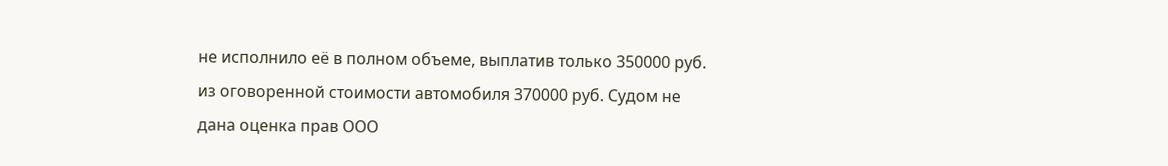не исполнило её в полном объеме, выплатив только 350000 руб. из оговоренной стоимости автомобиля 370000 руб. Судом не дана оценка прав ООО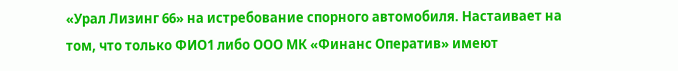«Урал Лизинг 66» на истребование спорного автомобиля. Настаивает на том, что только ФИО1 либо ООО МК «Финанс Оператив» имеют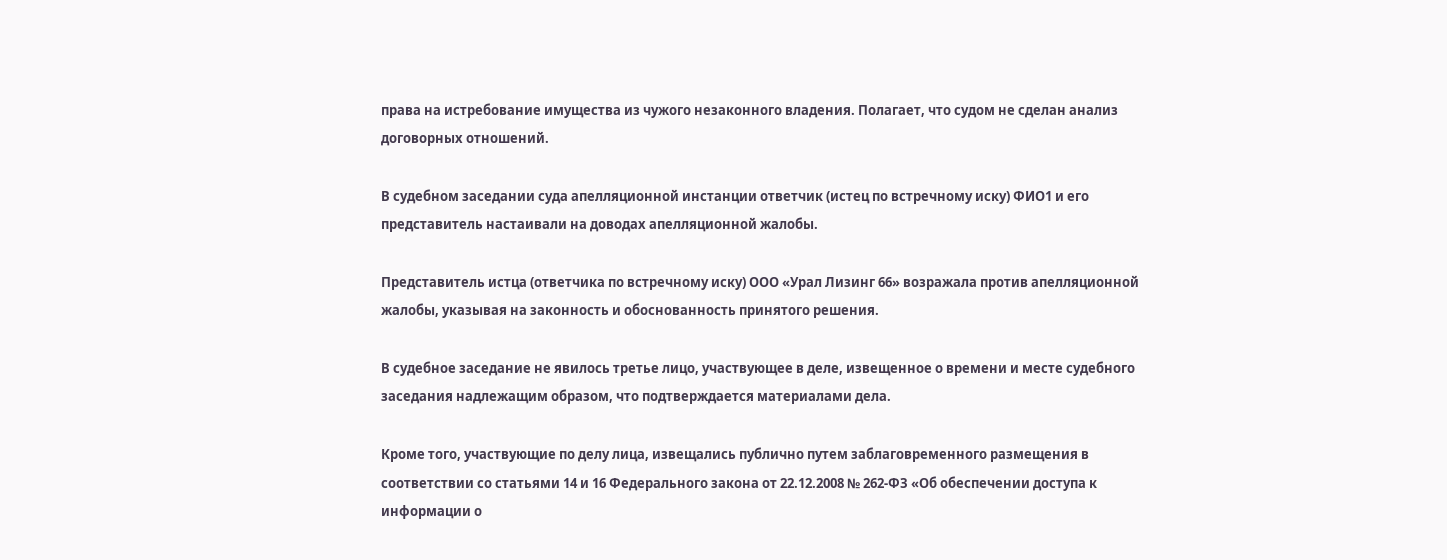права на истребование имущества из чужого незаконного владения. Полагает, что судом не сделан анализ договорных отношений.

В судебном заседании суда апелляционной инстанции ответчик (истец по встречному иску) ФИО1 и его представитель настаивали на доводах апелляционной жалобы.

Представитель истца (ответчика по встречному иску) ООО «Урал Лизинг 66» возражала против апелляционной жалобы, указывая на законность и обоснованность принятого решения.

В судебное заседание не явилось третье лицо, участвующее в деле, извещенное о времени и месте судебного заседания надлежащим образом, что подтверждается материалами дела.

Кроме того, участвующие по делу лица, извещались публично путем заблаговременного размещения в соответствии со статьями 14 и 16 Федерального закона от 22.12.2008 № 262-ФЗ «Об обеспечении доступа к информации о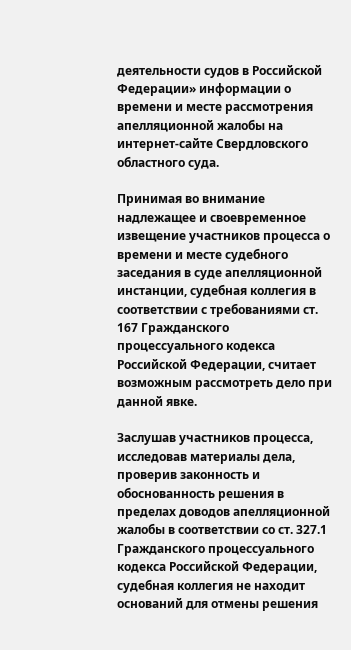деятельности судов в Российской Федерации» информации о времени и месте рассмотрения апелляционной жалобы на интернет-сайте Свердловского областного суда.

Принимая во внимание надлежащее и своевременное извещение участников процесса о времени и месте судебного заседания в суде апелляционной инстанции, судебная коллегия в соответствии с требованиями ст. 167 Гражданского процессуального кодекса Российской Федерации, считает возможным рассмотреть дело при данной явке.

Заслушав участников процесса, исследовав материалы дела, проверив законность и обоснованность решения в пределах доводов апелляционной жалобы в соответствии со ст. 327.1 Гражданского процессуального кодекса Российской Федерации, судебная коллегия не находит оснований для отмены решения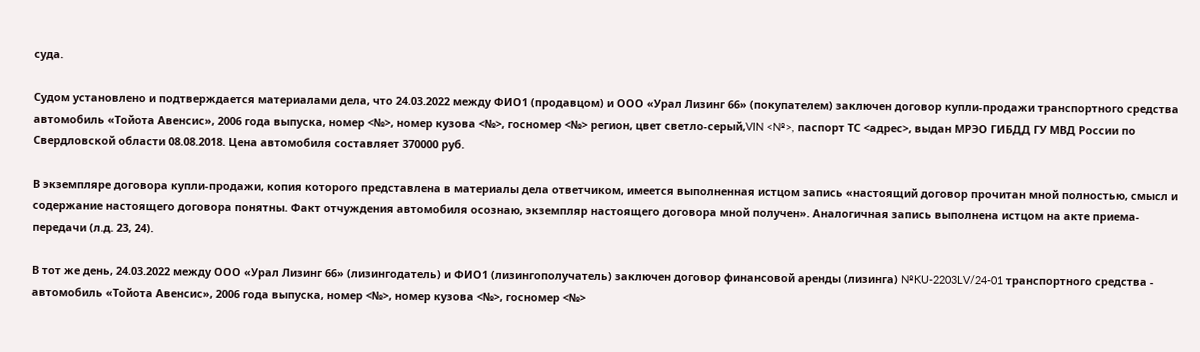суда.

Судом установлено и подтверждается материалами дела, что 24.03.2022 между ФИО1 (продавцом) и ООО «Урал Лизинг 66» (покупателем) заключен договор купли-продажи транспортного средства автомобиль «Тойота Авенсис», 2006 года выпуска, номер <№>, номер кузова <№>, госномер <№> регион, цвет светло-серый,VIN <№>, паспорт ТС <адрес>, выдан МРЭО ГИБДД ГУ МВД России по Свердловской области 08.08.2018. Цена автомобиля составляет 370000 руб.

В экземпляре договора купли-продажи, копия которого представлена в материалы дела ответчиком, имеется выполненная истцом запись «настоящий договор прочитан мной полностью, смысл и содержание настоящего договора понятны. Факт отчуждения автомобиля осознаю, экземпляр настоящего договора мной получен». Аналогичная запись выполнена истцом на акте приема-передачи (л.д. 23, 24).

В тот же день, 24.03.2022 между ООО «Урал Лизинг 66» (лизингодатель) и ФИО1 (лизингополучатель) заключен договор финансовой аренды (лизинга) №KU-2203LV/24-01 транспортного средства - автомобиль «Тойота Авенсис», 2006 года выпуска, номер <№>, номер кузова <№>, госномер <№>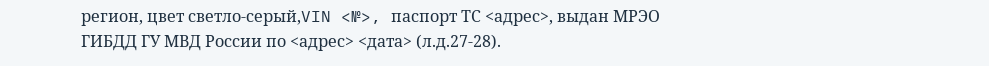регион, цвет светло-серый,VIN <№>, паспорт ТС <адрес>, выдан МРЭО ГИБДД ГУ МВД России по <адрес> <дата> (л.д.27-28).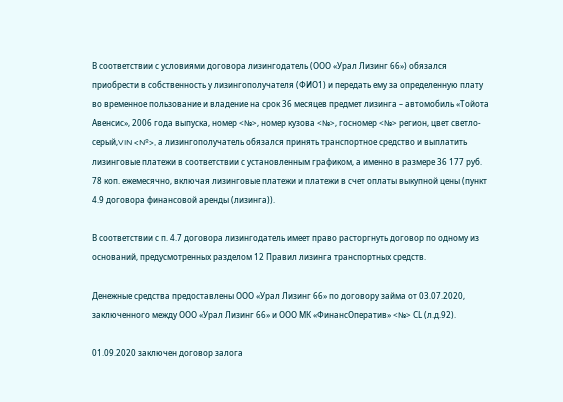В соответствии с условиями договора лизингодатель (ООО «Урал Лизинг 66») обязался приобрести в собственность у лизингополучателя (ФИО1) и передать ему за определенную плату во временное пользование и владение на срок 36 месяцев предмет лизинга – автомобиль «Тойота Авенсис», 2006 года выпуска, номер <№>, номер кузова <№>, госномер <№> регион, цвет светло-серый,VIN <№>, а лизингополучатель обязался принять транспортное средство и выплатить лизинговые платежи в соответствии с установленным графиком, а именно в размере 36 177 руб. 78 коп. ежемесячно, включая лизинговые платежи и платежи в счет оплаты выкупной цены (пункт 4.9 договора финансовой аренды (лизинга)).

В соответствии с п. 4.7 договора лизингодатель имеет право расторгнуть договор по одному из оснований, предусмотренных разделом 12 Правил лизинга транспортных средств.

Денежные средства предоставлены ООО «Урал Лизинг 66» по договору займа от 03.07.2020, заключенного между ООО «Урал Лизинг 66» и ООО МК «ФинансОператив» <№> СL (л.д.92).

01.09.2020 заключен договор залога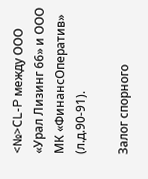<№>СL-P между ООО «Урал Лизинг 66» и ООО МК «ФинансОператив» (л.д.90-91).

Залог спорного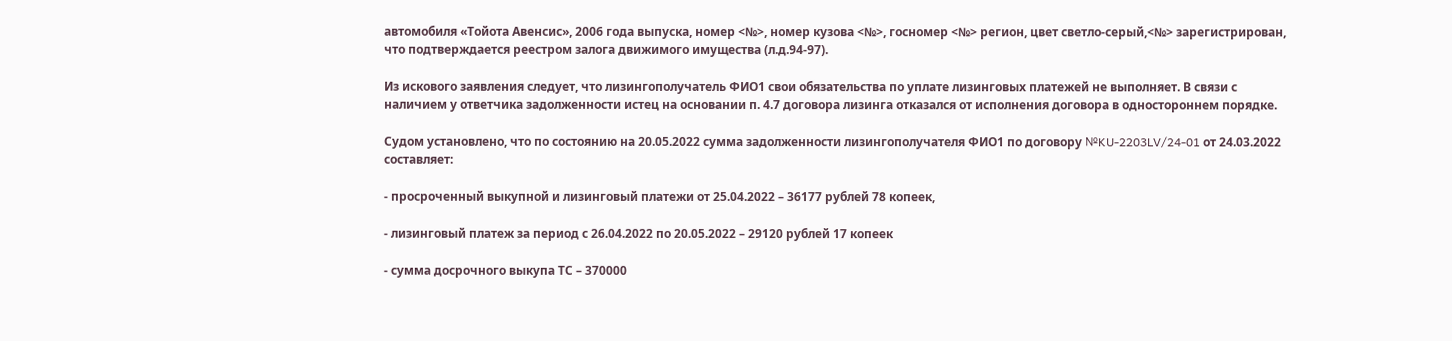автомобиля «Тойота Авенсис», 2006 года выпуска, номер <№>, номер кузова <№>, госномер <№> регион, цвет светло-серый,<№> зарегистрирован, что подтверждается реестром залога движимого имущества (л.д.94-97).

Из искового заявления следует, что лизингополучатель ФИО1 свои обязательства по уплате лизинговых платежей не выполняет. В связи с наличием у ответчика задолженности истец на основании п. 4.7 договора лизинга отказался от исполнения договора в одностороннем порядке.

Судом установлено, что по состоянию на 20.05.2022 сумма задолженности лизингополучателя ФИО1 по договору №KU-2203LV/24-01 от 24.03.2022 составляет:

- просроченный выкупной и лизинговый платежи от 25.04.2022 – 36177 рублей 78 копеек,

- лизинговый платеж за период с 26.04.2022 по 20.05.2022 – 29120 рублей 17 копеек

- сумма досрочного выкупа ТС – 370000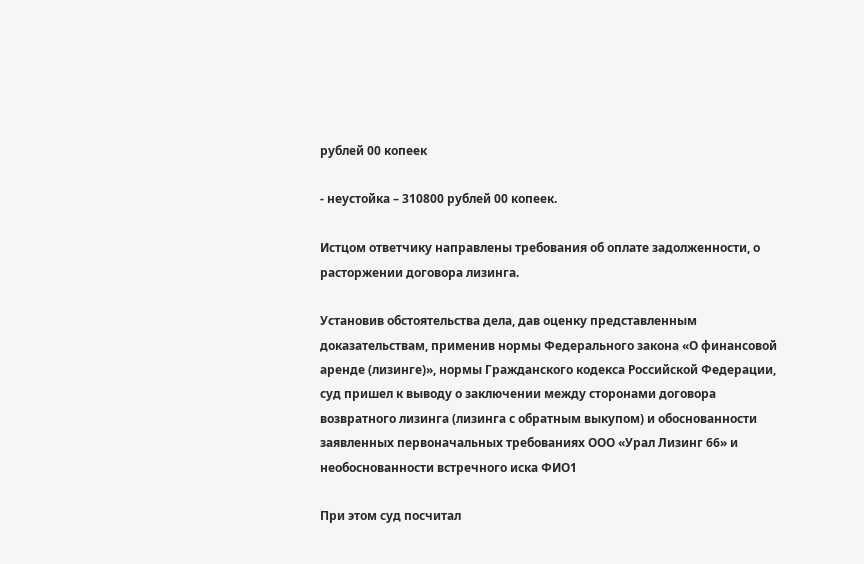рублей 00 копеек

- неустойка – 310800 рублей 00 копеек.

Истцом ответчику направлены требования об оплате задолженности, о расторжении договора лизинга.

Установив обстоятельства дела, дав оценку представленным доказательствам, применив нормы Федерального закона «О финансовой аренде (лизинге)», нормы Гражданского кодекса Российской Федерации, суд пришел к выводу о заключении между сторонами договора возвратного лизинга (лизинга с обратным выкупом) и обоснованности заявленных первоначальных требованиях ООО «Урал Лизинг 66» и необоснованности встречного иска ФИО1

При этом суд посчитал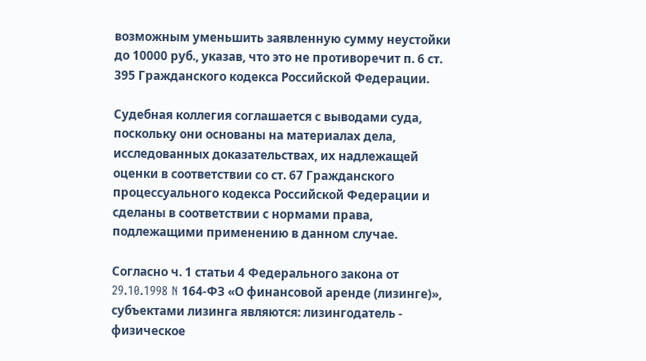возможным уменьшить заявленную сумму неустойки до 10000 руб., указав, что это не противоречит п. 6 ст. 395 Гражданского кодекса Российской Федерации.

Судебная коллегия соглашается с выводами суда, поскольку они основаны на материалах дела, исследованных доказательствах, их надлежащей оценки в соответствии со ст. 67 Гражданского процессуального кодекса Российской Федерации и сделаны в соответствии с нормами права, подлежащими применению в данном случае.

Согласно ч. 1 статьи 4 Федерального закона от 29.10.1998 N 164-ФЗ «О финансовой аренде (лизинге)», субъектами лизинга являются: лизингодатель - физическое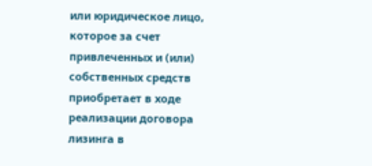или юридическое лицо, которое за счет привлеченных и (или) собственных средств приобретает в ходе реализации договора лизинга в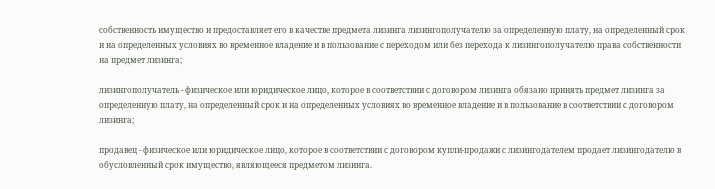собственность имущество и предоставляет его в качестве предмета лизинга лизингополучателю за определенную плату, на определенный срок и на определенных условиях во временное владение и в пользование с переходом или без перехода к лизингополучателю права собственности на предмет лизинга;

лизингополучатель - физическое или юридическое лицо, которое в соответствии с договором лизинга обязано принять предмет лизинга за определенную плату, на определенный срок и на определенных условиях во временное владение и в пользование в соответствии с договором лизинга;

продавец - физическое или юридическое лицо, которое в соответствии с договором купли-продажи с лизингодателем продает лизингодателю в обусловленный срок имущество, являющееся предметом лизинга.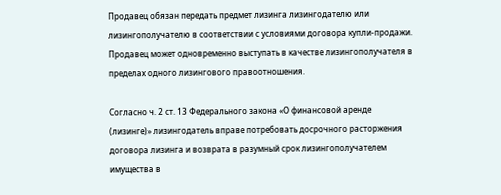Продавец обязан передать предмет лизинга лизингодателю или лизингополучателю в соответствии с условиями договора купли-продажи. Продавец может одновременно выступать в качестве лизингополучателя в пределах одного лизингового правоотношения.

Согласно ч. 2 ст. 13 Федерального закона «О финансовой аренде (лизинге)» лизингодатель вправе потребовать досрочного расторжения договора лизинга и возврата в разумный срок лизингополучателем имущества в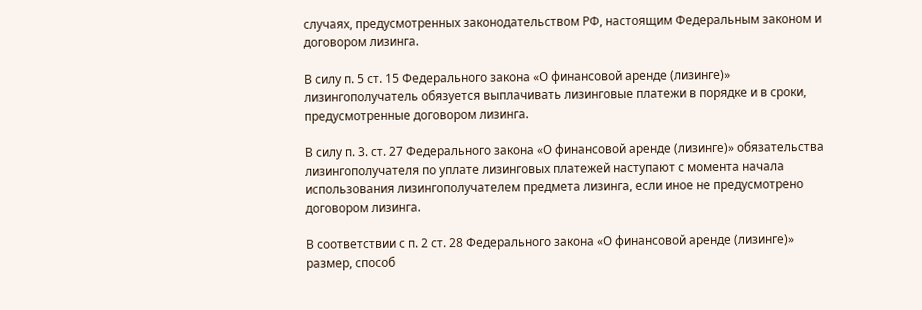случаях, предусмотренных законодательством РФ, настоящим Федеральным законом и договором лизинга.

В силу п. 5 ст. 15 Федерального закона «О финансовой аренде (лизинге)» лизингополучатель обязуется выплачивать лизинговые платежи в порядке и в сроки, предусмотренные договором лизинга.

В силу п. 3. ст. 27 Федерального закона «О финансовой аренде (лизинге)» обязательства лизингополучателя по уплате лизинговых платежей наступают с момента начала использования лизингополучателем предмета лизинга, если иное не предусмотрено договором лизинга.

В соответствии с п. 2 ст. 28 Федерального закона «О финансовой аренде (лизинге)» размер, способ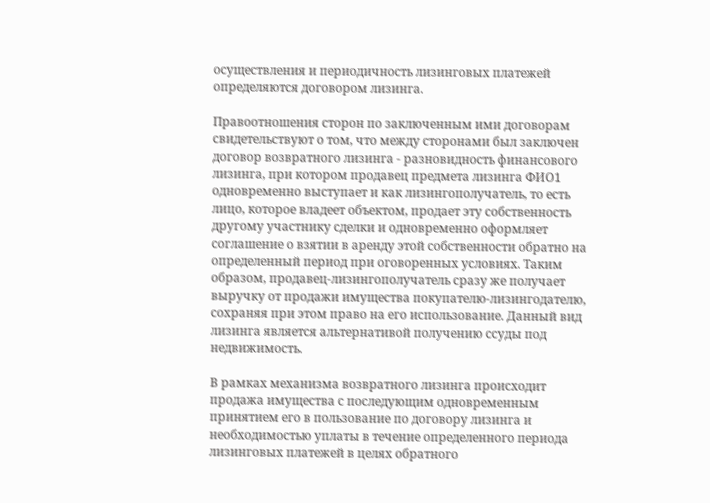осуществления и периодичность лизинговых платежей определяются договором лизинга.

Правоотношения сторон по заключенным ими договорам свидетельствуют о том, что между сторонами был заключен договор возвратного лизинга - разновидность финансового лизинга, при котором продавец предмета лизинга ФИО1 одновременно выступает и как лизингополучатель, то есть лицо, которое владеет объектом, продает эту собственность другому участнику сделки и одновременно оформляет соглашение о взятии в аренду этой собственности обратно на определенный период при оговоренных условиях. Таким образом, продавец-лизингополучатель сразу же получает выручку от продажи имущества покупателю-лизингодателю, сохраняя при этом право на его использование. Данный вид лизинга является альтернативой получению ссуды под недвижимость.

В рамках механизма возвратного лизинга происходит продажа имущества с последующим одновременным принятием его в пользование по договору лизинга и необходимостью уплаты в течение определенного периода лизинговых платежей в целях обратного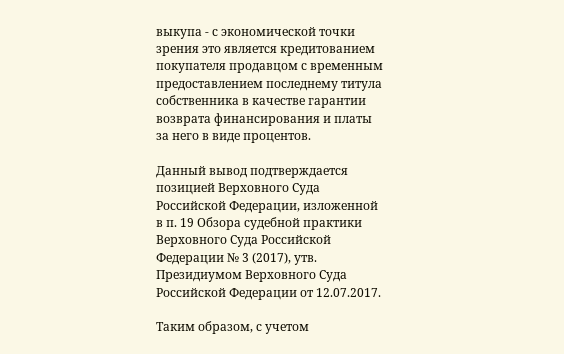выкупа - с экономической точки зрения это является кредитованием покупателя продавцом с временным предоставлением последнему титула собственника в качестве гарантии возврата финансирования и платы за него в виде процентов.

Данный вывод подтверждается позицией Верховного Суда Российской Федерации, изложенной в п. 19 Обзора судебной практики Верховного Суда Российской Федерации № 3 (2017), утв. Президиумом Верховного Суда Российской Федерации от 12.07.2017.

Таким образом, с учетом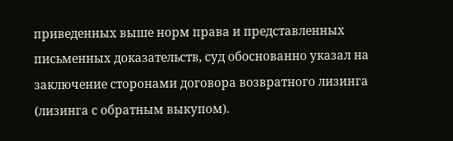приведенных выше норм права и представленных письменных доказательств, суд обоснованно указал на заключение сторонами договора возвратного лизинга (лизинга с обратным выкупом).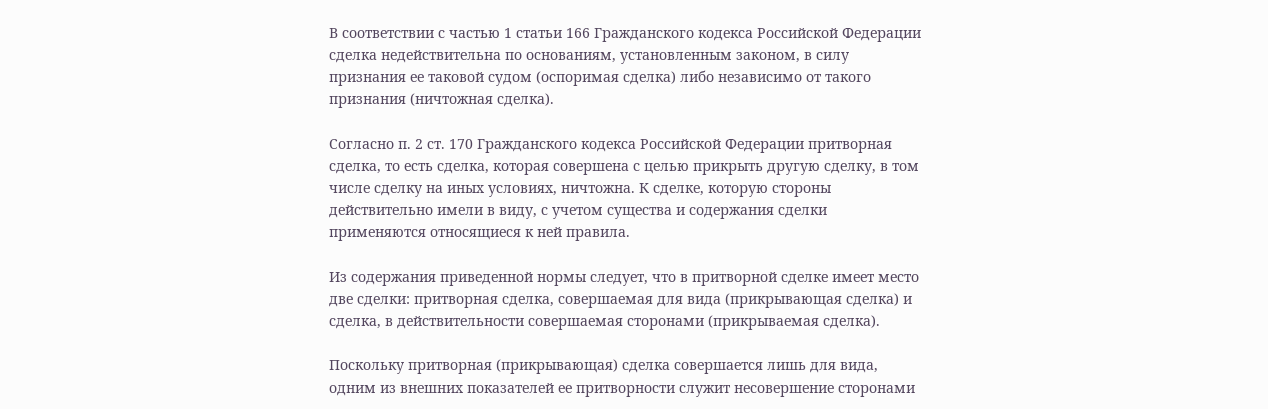В соответствии с частью 1 статьи 166 Гражданского кодекса Российской Федерации сделка недействительна по основаниям, установленным законом, в силу признания ее таковой судом (оспоримая сделка) либо независимо от такого признания (ничтожная сделка).

Согласно п. 2 ст. 170 Гражданского кодекса Российской Федерации притворная сделка, то есть сделка, которая совершена с целью прикрыть другую сделку, в том числе сделку на иных условиях, ничтожна. К сделке, которую стороны действительно имели в виду, с учетом существа и содержания сделки применяются относящиеся к ней правила.

Из содержания приведенной нормы следует, что в притворной сделке имеет место две сделки: притворная сделка, совершаемая для вида (прикрывающая сделка) и сделка, в действительности совершаемая сторонами (прикрываемая сделка).

Поскольку притворная (прикрывающая) сделка совершается лишь для вида, одним из внешних показателей ее притворности служит несовершение сторонами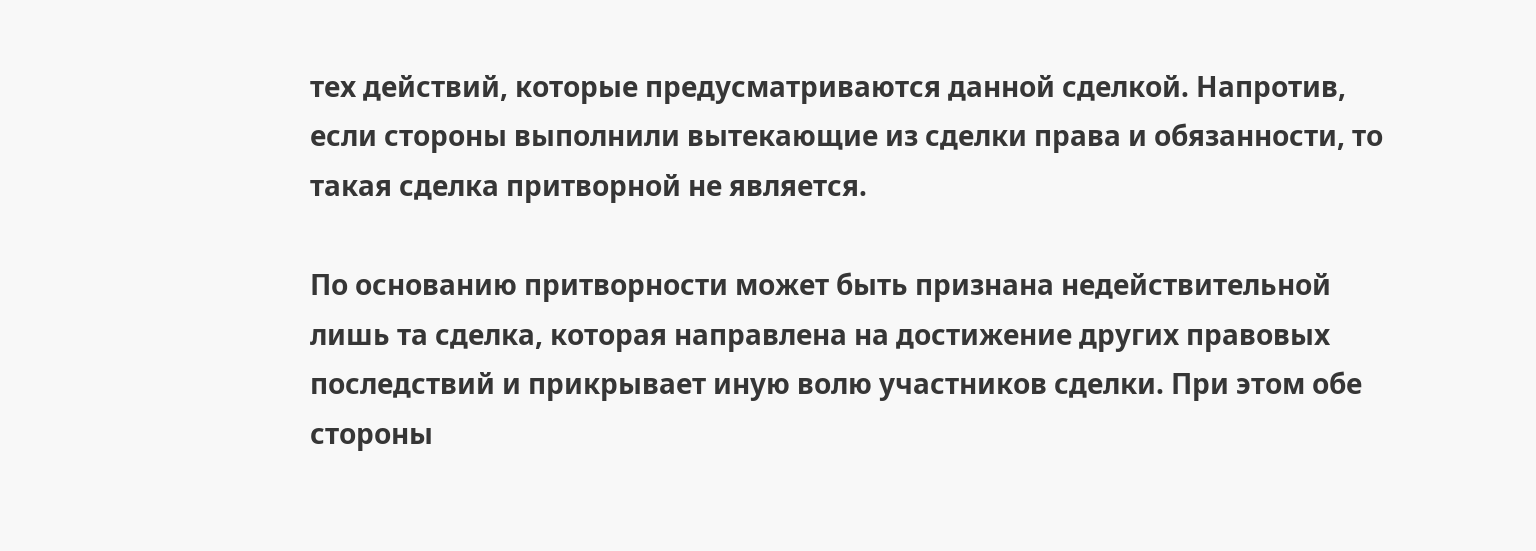тех действий, которые предусматриваются данной сделкой. Напротив, если стороны выполнили вытекающие из сделки права и обязанности, то такая сделка притворной не является.

По основанию притворности может быть признана недействительной лишь та сделка, которая направлена на достижение других правовых последствий и прикрывает иную волю участников сделки. При этом обе стороны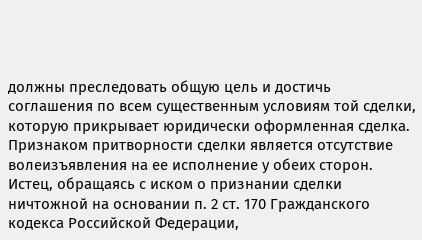должны преследовать общую цель и достичь соглашения по всем существенным условиям той сделки, которую прикрывает юридически оформленная сделка. Признаком притворности сделки является отсутствие волеизъявления на ее исполнение у обеих сторон. Истец, обращаясь с иском о признании сделки ничтожной на основании п. 2 ст. 170 Гражданского кодекса Российской Федерации,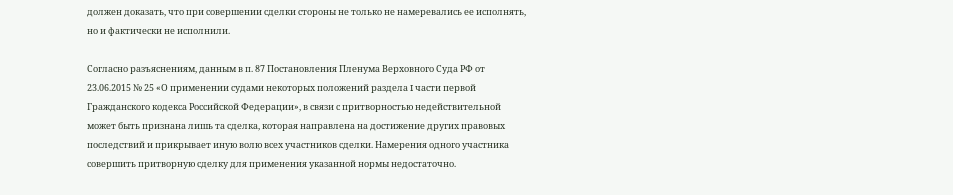должен доказать, что при совершении сделки стороны не только не намеревались ее исполнять, но и фактически не исполнили.

Согласно разъяснениям, данным в п. 87 Постановления Пленума Верховного Суда РФ от 23.06.2015 № 25 «О применении судами некоторых положений раздела I части первой Гражданского кодекса Российской Федерации», в связи с притворностью недействительной может быть признана лишь та сделка, которая направлена на достижение других правовых последствий и прикрывает иную волю всех участников сделки. Намерения одного участника совершить притворную сделку для применения указанной нормы недостаточно.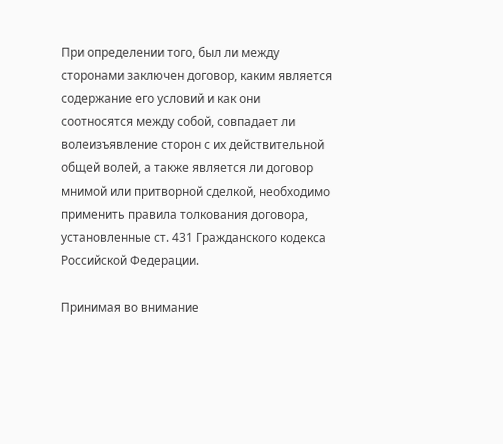При определении того, был ли между сторонами заключен договор, каким является содержание его условий и как они соотносятся между собой, совпадает ли волеизъявление сторон с их действительной общей волей, а также является ли договор мнимой или притворной сделкой, необходимо применить правила толкования договора, установленные ст. 431 Гражданского кодекса Российской Федерации.

Принимая во внимание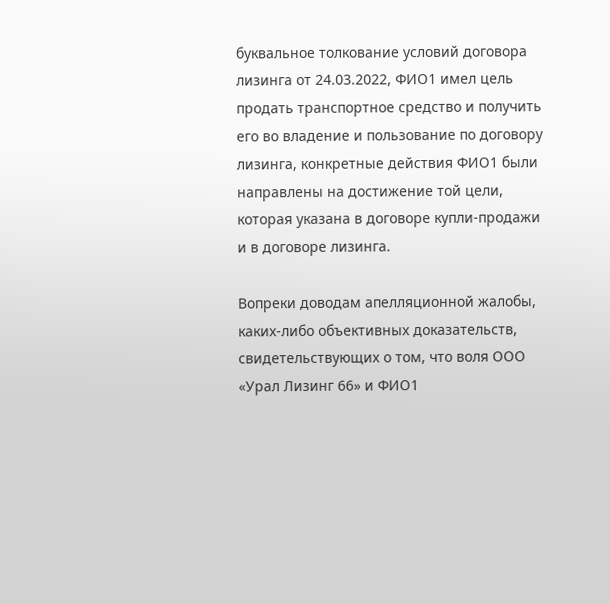буквальное толкование условий договора лизинга от 24.03.2022, ФИО1 имел цель продать транспортное средство и получить его во владение и пользование по договору лизинга, конкретные действия ФИО1 были направлены на достижение той цели, которая указана в договоре купли-продажи и в договоре лизинга.

Вопреки доводам апелляционной жалобы, каких-либо объективных доказательств, свидетельствующих о том, что воля ООО «Урал Лизинг 66» и ФИО1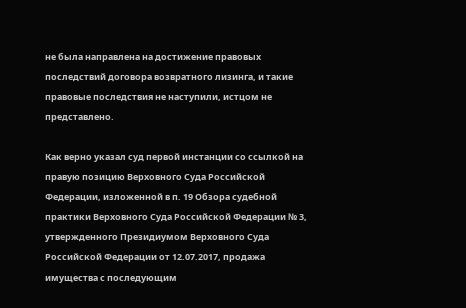не была направлена на достижение правовых последствий договора возвратного лизинга, и такие правовые последствия не наступили, истцом не представлено.

Как верно указал суд первой инстанции со ссылкой на правую позицию Верховного Суда Российской Федерации, изложенной в п. 19 Обзора судебной практики Верховного Суда Российской Федерации № 3, утвержденного Президиумом Верховного Суда Российской Федерации от 12.07.2017, продажа имущества с последующим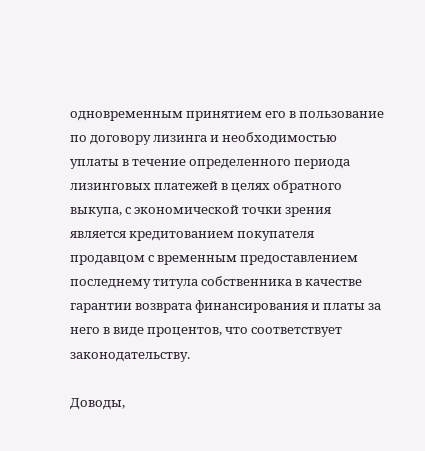одновременным принятием его в пользование по договору лизинга и необходимостью уплаты в течение определенного периода лизинговых платежей в целях обратного выкупа, с экономической точки зрения является кредитованием покупателя продавцом с временным предоставлением последнему титула собственника в качестве гарантии возврата финансирования и платы за него в виде процентов, что соответствует законодательству.

Доводы,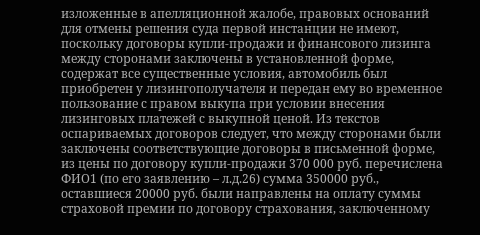изложенные в апелляционной жалобе, правовых оснований для отмены решения суда первой инстанции не имеют, поскольку договоры купли-продажи и финансового лизинга между сторонами заключены в установленной форме, содержат все существенные условия, автомобиль был приобретен у лизингополучателя и передан ему во временное пользование с правом выкупа при условии внесения лизинговых платежей с выкупной ценой. Из текстов оспариваемых договоров следует, что между сторонами были заключены соответствующие договоры в письменной форме, из цены по договору купли-продажи 370 000 руб. перечислена ФИО1 (по его заявлению – л.д.26) сумма 350000 руб., оставшиеся 20000 руб. были направлены на оплату суммы страховой премии по договору страхования, заключенному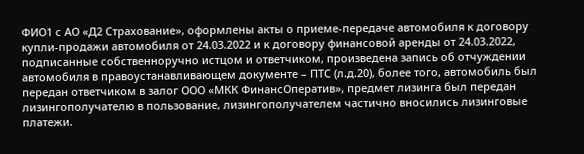ФИО1 с АО «Д2 Страхование», оформлены акты о приеме-передаче автомобиля к договору купли-продажи автомобиля от 24.03.2022 и к договору финансовой аренды от 24.03.2022, подписанные собственноручно истцом и ответчиком, произведена запись об отчуждении автомобиля в правоустанавливающем документе – ПТС (л.д.20), более того, автомобиль был передан ответчиком в залог ООО «МКК ФинансОператив», предмет лизинга был передан лизингополучателю в пользование, лизингополучателем частично вносились лизинговые платежи.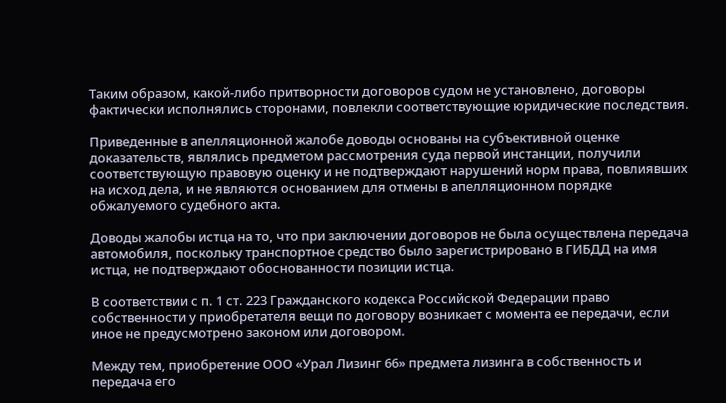Таким образом, какой-либо притворности договоров судом не установлено, договоры фактически исполнялись сторонами, повлекли соответствующие юридические последствия.

Приведенные в апелляционной жалобе доводы основаны на субъективной оценке доказательств, являлись предметом рассмотрения суда первой инстанции, получили соответствующую правовую оценку и не подтверждают нарушений норм права, повлиявших на исход дела, и не являются основанием для отмены в апелляционном порядке обжалуемого судебного акта.

Доводы жалобы истца на то, что при заключении договоров не была осуществлена передача автомобиля, поскольку транспортное средство было зарегистрировано в ГИБДД на имя истца, не подтверждают обоснованности позиции истца.

В соответствии с п. 1 ст. 223 Гражданского кодекса Российской Федерации право собственности у приобретателя вещи по договору возникает с момента ее передачи, если иное не предусмотрено законом или договором.

Между тем, приобретение ООО «Урал Лизинг 66» предмета лизинга в собственность и передача его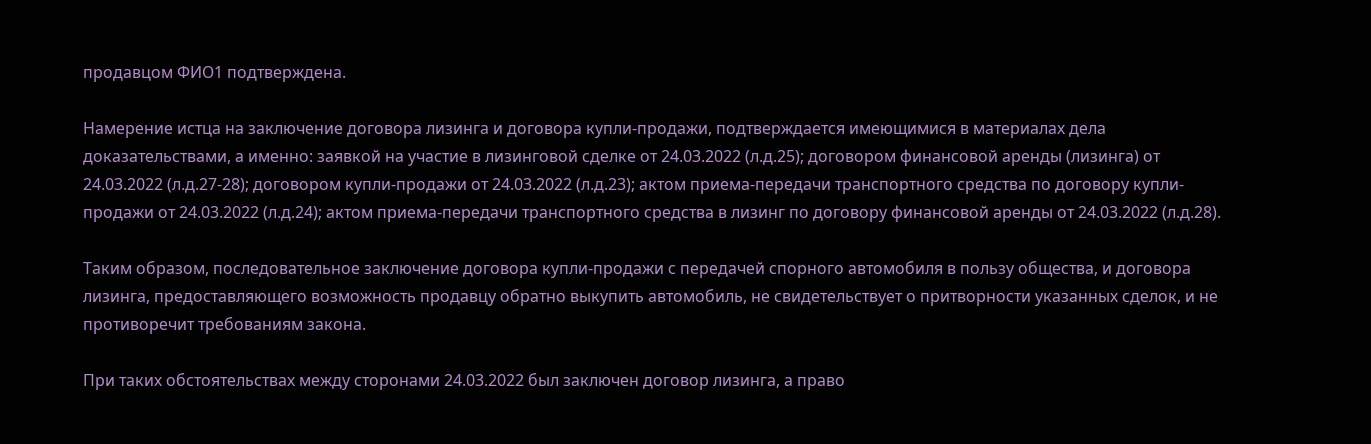продавцом ФИО1 подтверждена.

Намерение истца на заключение договора лизинга и договора купли-продажи, подтверждается имеющимися в материалах дела доказательствами, а именно: заявкой на участие в лизинговой сделке от 24.03.2022 (л.д.25); договором финансовой аренды (лизинга) от 24.03.2022 (л.д.27-28); договором купли-продажи от 24.03.2022 (л.д.23); актом приема-передачи транспортного средства по договору купли-продажи от 24.03.2022 (л.д.24); актом приема-передачи транспортного средства в лизинг по договору финансовой аренды от 24.03.2022 (л.д.28).

Таким образом, последовательное заключение договора купли-продажи с передачей спорного автомобиля в пользу общества, и договора лизинга, предоставляющего возможность продавцу обратно выкупить автомобиль, не свидетельствует о притворности указанных сделок, и не противоречит требованиям закона.

При таких обстоятельствах между сторонами 24.03.2022 был заключен договор лизинга, а право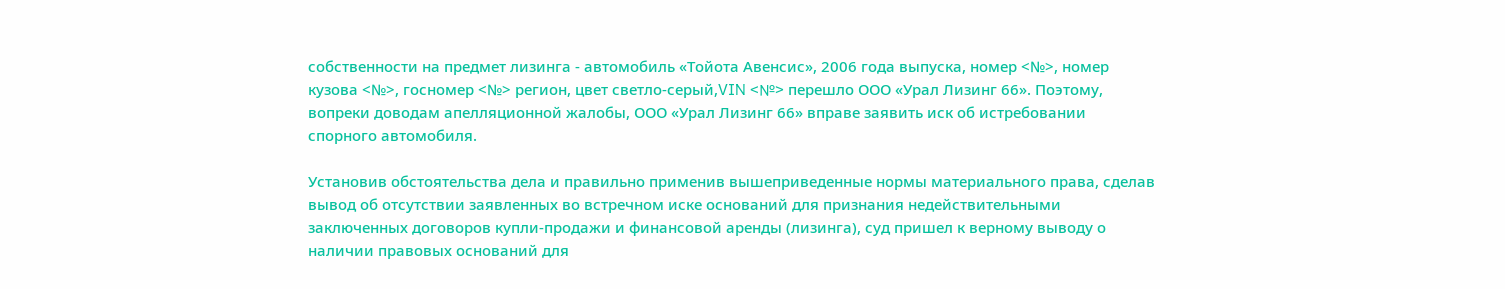собственности на предмет лизинга - автомобиль «Тойота Авенсис», 2006 года выпуска, номер <№>, номер кузова <№>, госномер <№> регион, цвет светло-серый,VIN <№> перешло ООО «Урал Лизинг 66». Поэтому, вопреки доводам апелляционной жалобы, ООО «Урал Лизинг 66» вправе заявить иск об истребовании спорного автомобиля.

Установив обстоятельства дела и правильно применив вышеприведенные нормы материального права, сделав вывод об отсутствии заявленных во встречном иске оснований для признания недействительными заключенных договоров купли-продажи и финансовой аренды (лизинга), суд пришел к верному выводу о наличии правовых оснований для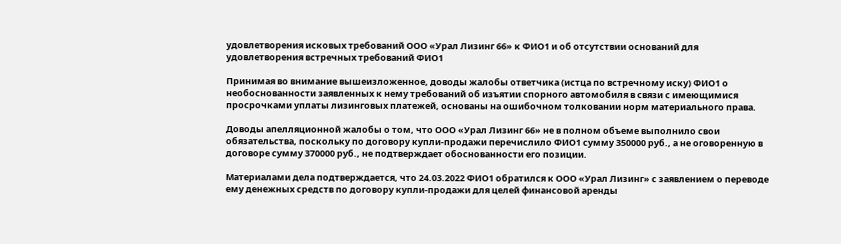удовлетворения исковых требований ООО «Урал Лизинг 66» к ФИО1 и об отсутствии оснований для удовлетворения встречных требований ФИО1

Принимая во внимание вышеизложенное, доводы жалобы ответчика (истца по встречному иску) ФИО1 о необоснованности заявленных к нему требований об изъятии спорного автомобиля в связи с имеющимися просрочками уплаты лизинговых платежей, основаны на ошибочном толковании норм материального права.

Доводы апелляционной жалобы о том, что ООО «Урал Лизинг 66» не в полном объеме выполнило свои обязательства, поскольку по договору купли-продажи перечислило ФИО1 сумму 350000 руб., а не оговоренную в договоре сумму 370000 руб., не подтверждает обоснованности его позиции.

Материалами дела подтверждается, что 24.03.2022 ФИО1 обратился к ООО «Урал Лизинг» с заявлением о переводе ему денежных средств по договору купли-продажи для целей финансовой аренды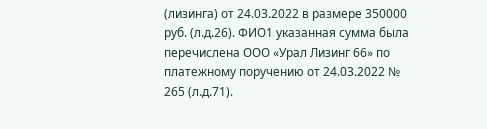(лизинга) от 24.03.2022 в размере 350000 руб. (л.д.26). ФИО1 указанная сумма была перечислена ООО «Урал Лизинг 66» по платежному поручению от 24.03.2022 № 265 (л.д.71).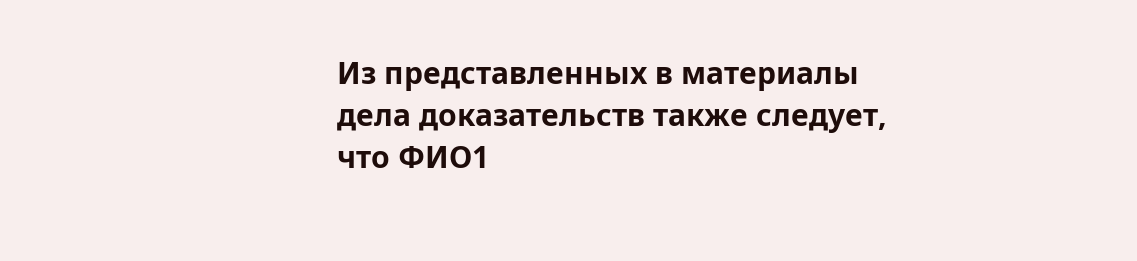Из представленных в материалы дела доказательств также следует, что ФИО1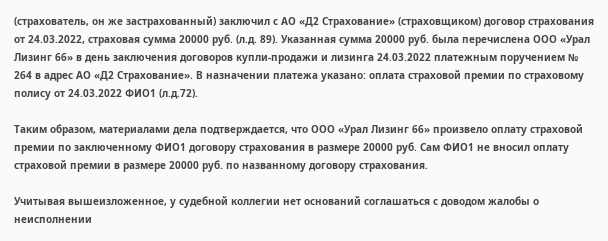(страхователь, он же застрахованный) заключил с АО «Д2 Страхование» (страховщиком) договор страхования от 24.03.2022, страховая сумма 20000 руб. (л.д. 89). Указанная сумма 20000 руб. была перечислена ООО «Урал Лизинг 66» в день заключения договоров купли-продажи и лизинга 24.03.2022 платежным поручением № 264 в адрес АО «Д2 Страхование». В назначении платежа указано: оплата страховой премии по страховому полису от 24.03.2022 ФИО1 (л.д.72).

Таким образом, материалами дела подтверждается, что ООО «Урал Лизинг 66» произвело оплату страховой премии по заключенному ФИО1 договору страхования в размере 20000 руб. Сам ФИО1 не вносил оплату страховой премии в размере 20000 руб. по названному договору страхования.

Учитывая вышеизложенное, у судебной коллегии нет оснований соглашаться с доводом жалобы о неисполнении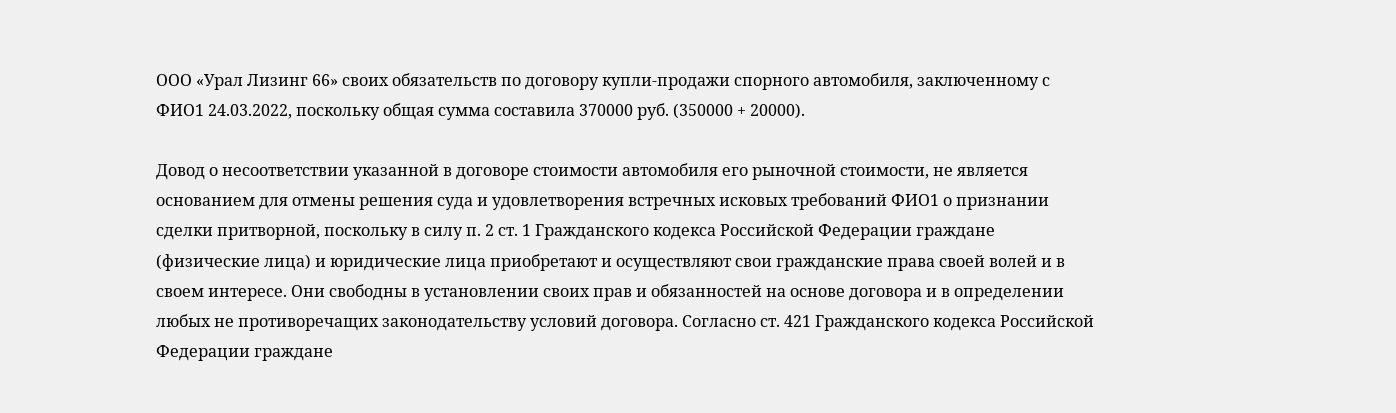ООО «Урал Лизинг 66» своих обязательств по договору купли-продажи спорного автомобиля, заключенному с ФИО1 24.03.2022, поскольку общая сумма составила 370000 руб. (350000 + 20000).

Довод о несоответствии указанной в договоре стоимости автомобиля его рыночной стоимости, не является основанием для отмены решения суда и удовлетворения встречных исковых требований ФИО1 о признании сделки притворной, поскольку в силу п. 2 ст. 1 Гражданского кодекса Российской Федерации граждане (физические лица) и юридические лица приобретают и осуществляют свои гражданские права своей волей и в своем интересе. Они свободны в установлении своих прав и обязанностей на основе договора и в определении любых не противоречащих законодательству условий договора. Согласно ст. 421 Гражданского кодекса Российской Федерации граждане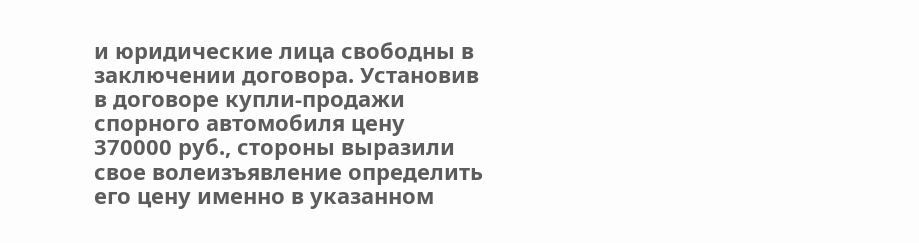и юридические лица свободны в заключении договора. Установив в договоре купли-продажи спорного автомобиля цену 370000 руб., стороны выразили свое волеизъявление определить его цену именно в указанном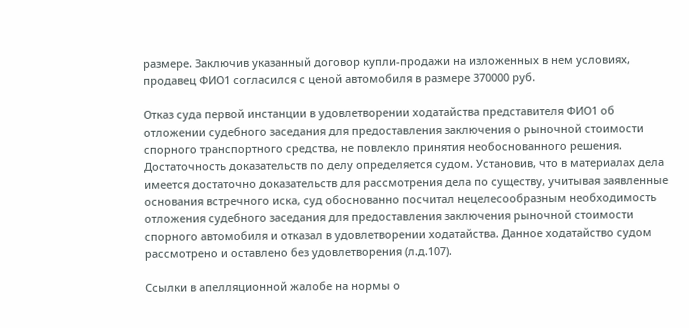размере. Заключив указанный договор купли-продажи на изложенных в нем условиях, продавец ФИО1 согласился с ценой автомобиля в размере 370000 руб.

Отказ суда первой инстанции в удовлетворении ходатайства представителя ФИО1 об отложении судебного заседания для предоставления заключения о рыночной стоимости спорного транспортного средства, не повлекло принятия необоснованного решения. Достаточность доказательств по делу определяется судом. Установив, что в материалах дела имеется достаточно доказательств для рассмотрения дела по существу, учитывая заявленные основания встречного иска, суд обоснованно посчитал нецелесообразным необходимость отложения судебного заседания для предоставления заключения рыночной стоимости спорного автомобиля и отказал в удовлетворении ходатайства. Данное ходатайство судом рассмотрено и оставлено без удовлетворения (л.д.107).

Ссылки в апелляционной жалобе на нормы о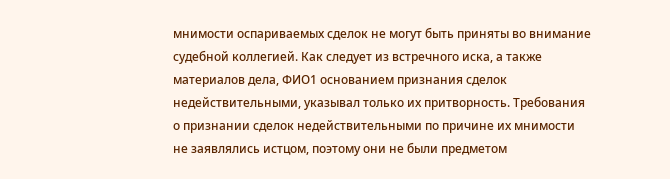мнимости оспариваемых сделок не могут быть приняты во внимание судебной коллегией. Как следует из встречного иска, а также материалов дела, ФИО1 основанием признания сделок недействительными, указывал только их притворность. Требования о признании сделок недействительными по причине их мнимости не заявлялись истцом, поэтому они не были предметом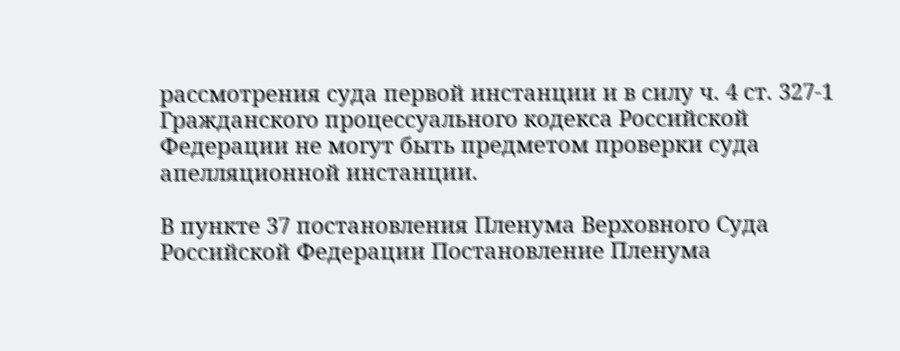рассмотрения суда первой инстанции и в силу ч. 4 ст. 327-1 Гражданского процессуального кодекса Российской Федерации не могут быть предметом проверки суда апелляционной инстанции.

В пункте 37 постановления Пленума Верховного Суда Российской Федерации Постановление Пленума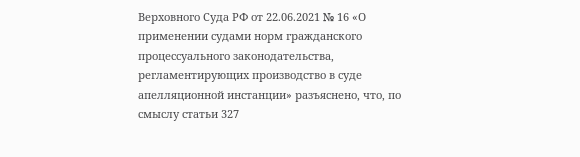Верховного Суда РФ от 22.06.2021 № 16 «О применении судами норм гражданского процессуального законодательства, регламентирующих производство в суде апелляционной инстанции» разъяснено, что, по смыслу статьи 327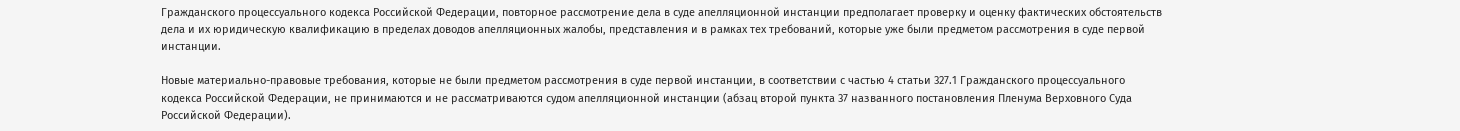Гражданского процессуального кодекса Российской Федерации, повторное рассмотрение дела в суде апелляционной инстанции предполагает проверку и оценку фактических обстоятельств дела и их юридическую квалификацию в пределах доводов апелляционных жалобы, представления и в рамках тех требований, которые уже были предметом рассмотрения в суде первой инстанции.

Новые материально-правовые требования, которые не были предметом рассмотрения в суде первой инстанции, в соответствии с частью 4 статьи 327.1 Гражданского процессуального кодекса Российской Федерации, не принимаются и не рассматриваются судом апелляционной инстанции (абзац второй пункта 37 названного постановления Пленума Верховного Суда Российской Федерации).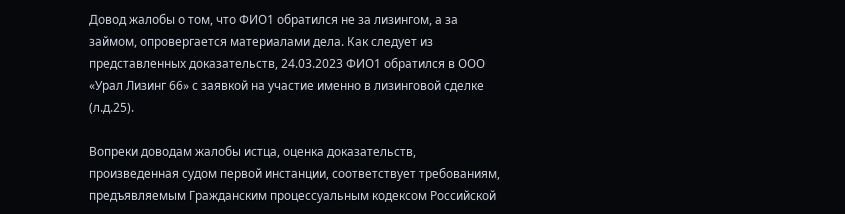Довод жалобы о том, что ФИО1 обратился не за лизингом, а за займом, опровергается материалами дела. Как следует из представленных доказательств, 24.03.2023 ФИО1 обратился в ООО «Урал Лизинг 66» с заявкой на участие именно в лизинговой сделке (л.д.25).

Вопреки доводам жалобы истца, оценка доказательств, произведенная судом первой инстанции, соответствует требованиям, предъявляемым Гражданским процессуальным кодексом Российской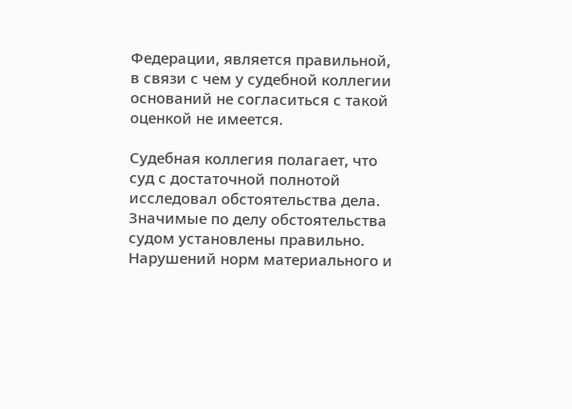Федерации, является правильной, в связи с чем у судебной коллегии оснований не согласиться с такой оценкой не имеется.

Судебная коллегия полагает, что суд с достаточной полнотой исследовал обстоятельства дела. Значимые по делу обстоятельства судом установлены правильно. Нарушений норм материального и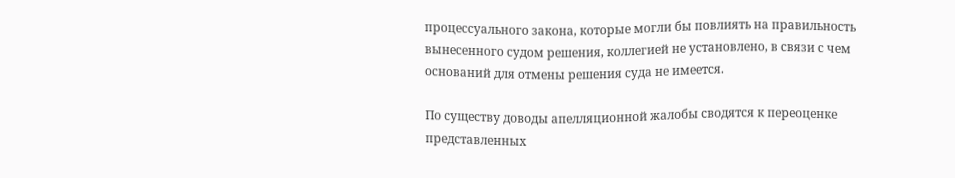процессуального закона, которые могли бы повлиять на правильность вынесенного судом решения, коллегией не установлено, в связи с чем оснований для отмены решения суда не имеется.

По существу доводы апелляционной жалобы сводятся к переоценке представленных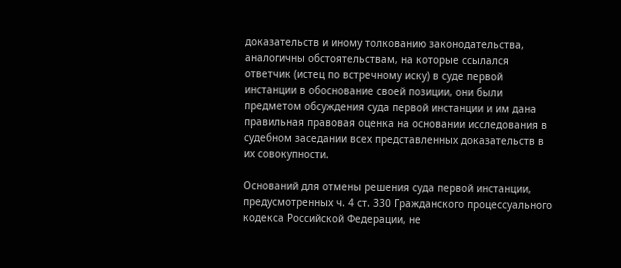доказательств и иному толкованию законодательства, аналогичны обстоятельствам, на которые ссылался ответчик (истец по встречному иску) в суде первой инстанции в обоснование своей позиции, они были предметом обсуждения суда первой инстанции и им дана правильная правовая оценка на основании исследования в судебном заседании всех представленных доказательств в их совокупности.

Оснований для отмены решения суда первой инстанции, предусмотренных ч. 4 ст. 330 Гражданского процессуального кодекса Российской Федерации, не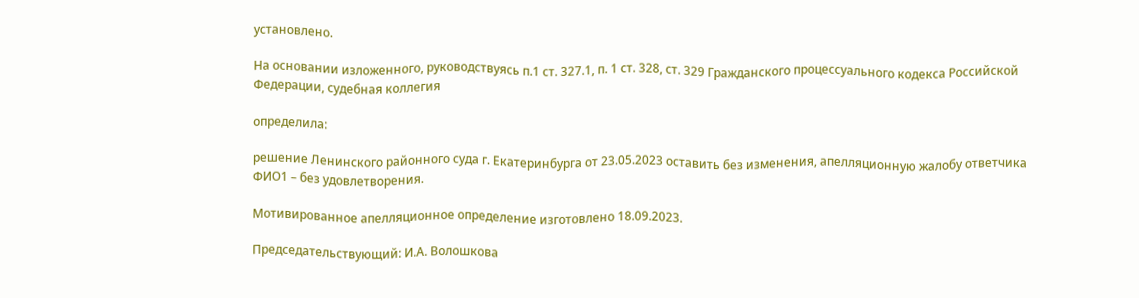установлено.

На основании изложенного, руководствуясь п.1 ст. 327.1, п. 1 ст. 328, ст. 329 Гражданского процессуального кодекса Российской Федерации, судебная коллегия

определила:

решение Ленинского районного суда г. Екатеринбурга от 23.05.2023 оставить без изменения, апелляционную жалобу ответчика ФИО1 – без удовлетворения.

Мотивированное апелляционное определение изготовлено 18.09.2023.

Председательствующий: И.А. Волошкова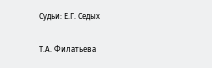Судьи: Е.Г. Седых

Т.А. Филатьева